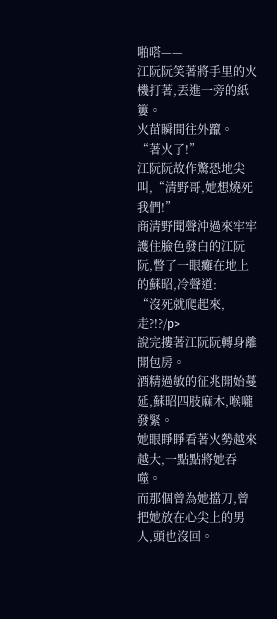啪嗒——
江阮阮笑著將手里的火機打著,丟進一旁的紙簍。
火苗瞬間往外躥。
“著火了!”
江阮阮故作驚恐地尖叫,“清野哥,她想燒死我們!”
商清野聞聲沖過來牢牢護住臉色發白的江阮阮,瞥了一眼癱在地上的蘇昭,冷聲道:
“沒死就爬起來,走?!?/p>
說完摟著江阮阮轉身離開包房。
酒精過敏的征兆開始蔓延,蘇昭四肢麻木,喉嚨發緊。
她眼睜睜看著火勢越來越大,一點點將她吞噬。
而那個曾為她擋刀,曾把她放在心尖上的男人,頭也沒回。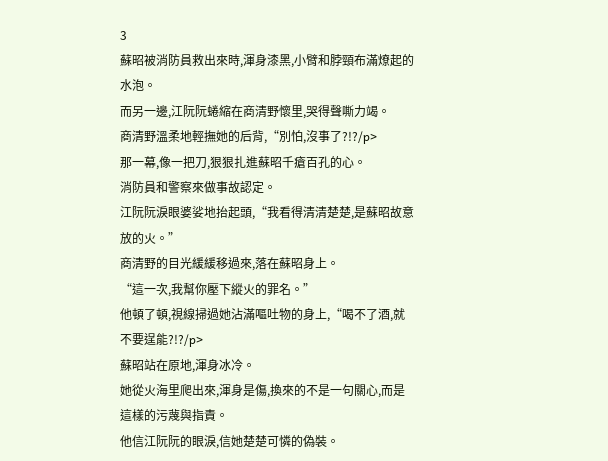3
蘇昭被消防員救出來時,渾身漆黑,小臂和脖頸布滿燎起的水泡。
而另一邊,江阮阮蜷縮在商清野懷里,哭得聲嘶力竭。
商清野溫柔地輕撫她的后背,“別怕,沒事了?!?/p>
那一幕,像一把刀,狠狠扎進蘇昭千瘡百孔的心。
消防員和警察來做事故認定。
江阮阮淚眼婆娑地抬起頭,“我看得清清楚楚,是蘇昭故意放的火。”
商清野的目光緩緩移過來,落在蘇昭身上。
“這一次,我幫你壓下縱火的罪名。”
他頓了頓,視線掃過她沾滿嘔吐物的身上,“喝不了酒,就不要逞能?!?/p>
蘇昭站在原地,渾身冰冷。
她從火海里爬出來,渾身是傷,換來的不是一句關心,而是這樣的污蔑與指責。
他信江阮阮的眼淚,信她楚楚可憐的偽裝。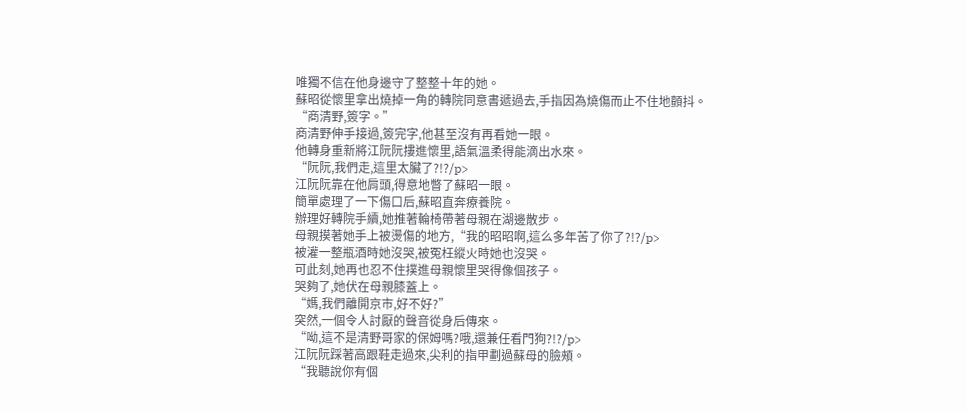唯獨不信在他身邊守了整整十年的她。
蘇昭從懷里拿出燒掉一角的轉院同意書遞過去,手指因為燒傷而止不住地顫抖。
“商清野,簽字。”
商清野伸手接過,簽完字,他甚至沒有再看她一眼。
他轉身重新將江阮阮摟進懷里,語氣溫柔得能滴出水來。
“阮阮,我們走,這里太臟了?!?/p>
江阮阮靠在他肩頭,得意地瞥了蘇昭一眼。
簡單處理了一下傷口后,蘇昭直奔療養院。
辦理好轉院手續,她推著輪椅帶著母親在湖邊散步。
母親摸著她手上被燙傷的地方,“我的昭昭啊,這么多年苦了你了?!?/p>
被灌一整瓶酒時她沒哭,被冤枉縱火時她也沒哭。
可此刻,她再也忍不住撲進母親懷里哭得像個孩子。
哭夠了,她伏在母親膝蓋上。
“媽,我們離開京市,好不好?”
突然,一個令人討厭的聲音從身后傳來。
“呦,這不是清野哥家的保姆嗎?哦,還兼任看門狗?!?/p>
江阮阮踩著高跟鞋走過來,尖利的指甲劃過蘇母的臉頰。
“我聽說你有個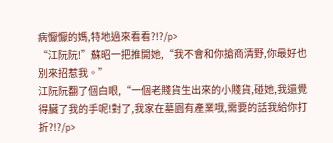病懨懨的媽,特地過來看看?!?/p>
“江阮阮!”蘇昭一把推開她,“我不會和你搶商清野,你最好也別來招惹我。”
江阮阮翻了個白眼,“一個老賤貨生出來的小賤貨,碰她,我還覺得臟了我的手呢!對了,我家在墓園有產業哦,需要的話我給你打折?!?/p>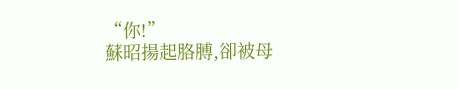“你!”
蘇昭揚起胳膊,卻被母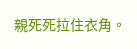親死死拉住衣角。